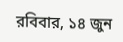রবিবার, ১৪ জুন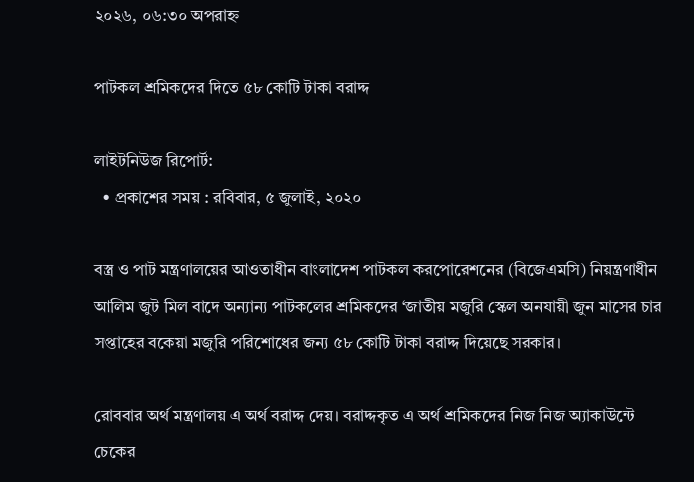২০২৬, ০৬:৩০ অপরাহ্ন

পাটকল শ্রমিকদের দিতে ৫৮ কোটি টাকা বরাদ্দ

লাইটনিউজ রিপোর্ট:
  • প্রকাশের সময় : রবিবার, ৫ জুলাই, ২০২০

বস্ত্র ও পাট মন্ত্রণালয়ের আওতাধীন বাংলাদেশ পাটকল করপোরেশনের (বিজেএমসি) নিয়ন্ত্রণাধীন আলিম জুট মিল বাদে অন্যান্য পাটকলের শ্রমিকদের ‘জাতীয় মজুরি স্কেল অনযায়ী জুন মাসের চার সপ্তাহের বকেয়া মজুরি পরিশোধের জন্য ৫৮ কোটি টাকা বরাদ্দ দিয়েছে সরকার।

রোববার অর্থ মন্ত্রণালয় এ অর্থ বরাদ্দ দেয়। বরাদ্দকৃত এ অর্থ শ্রমিকদের নিজ নিজ অ্যাকাউন্টে চেকের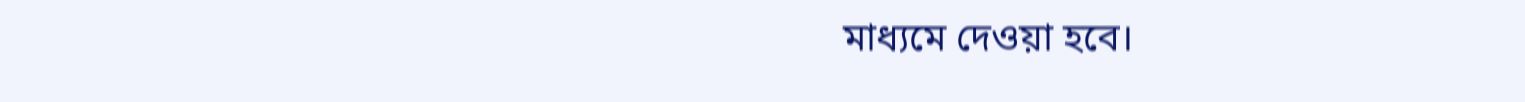মাধ্যমে দেওয়া হবে।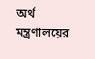অর্থ মন্ত্রণালয়ের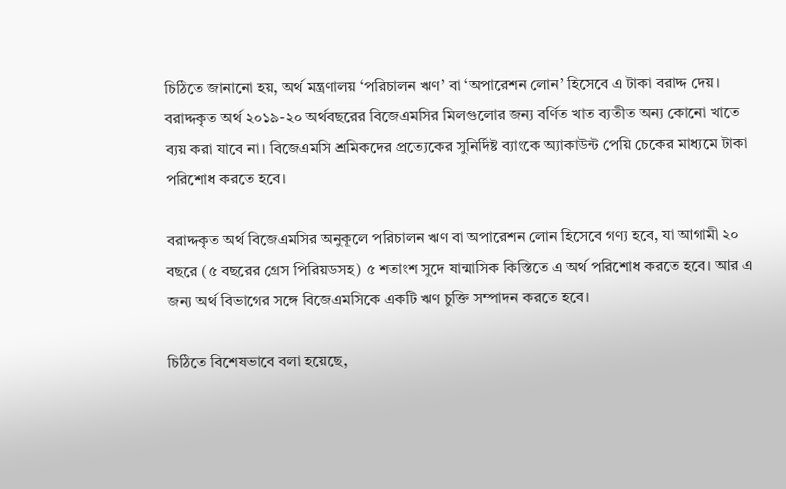চিঠিতে জানানো হয়, অর্থ মন্ত্রণালয় ‘পরিচালন ঋণ’ বা ‘অপারেশন লোন’ হিসেবে এ টাকা বরাদ্দ দেয়। বরাদ্দকৃত অর্থ ২০১৯-২০ অর্থবছরের বিজেএমসির মিলগুলোর জন্য বর্ণিত খাত ব্যতীত অন্য কোনো খাতে ব্যয় করা যাবে না। বিজেএমসি শ্রমিকদের প্রত্যেকের সুনির্দিষ্ট ব্যাংকে অ্যাকাউন্ট পেয়ি চেকের মাধ্যমে টাকা পরিশোধ করতে হবে।

বরাদ্দকৃত অর্থ বিজেএমসির অনুকূলে পরিচালন ঋণ বা অপারেশন লোন হিসেবে গণ্য হবে, যা আগামী ২০ বছরে (৫ বছরের গ্রেস পিরিয়ডসহ) ৫ শতাংশ সুদে ষান্মাসিক কিস্তিতে এ অর্থ পরিশোধ করতে হবে। আর এ জন্য অর্থ বিভাগের সঙ্গে বিজেএমসিকে একটি ঋণ চুক্তি সম্পাদন করতে হবে।

চিঠিতে বিশেষভাবে বলা হয়েছে,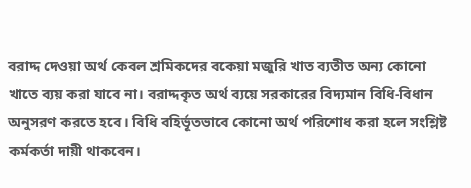বরাদ্দ দেওয়া অর্থ কেবল শ্রমিকদের বকেয়া মজুরি খাত ব্যতীত অন্য কোনো খাতে ব্যয় করা যাবে না। বরাদ্দকৃত অর্থ ব্যয়ে সরকারের বিদ্যমান বিধি-বিধান অনুসরণ করতে হবে। বিধি বহির্ভূতভাবে কোনো অর্থ পরিশোধ করা হলে সংশ্লিষ্ট কর্মকর্তা দায়ী থাকবেন।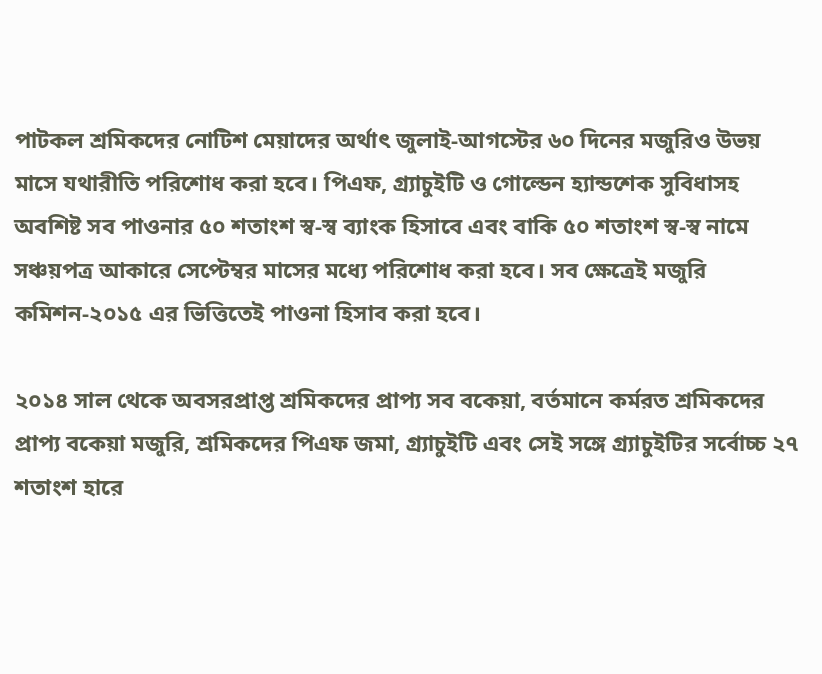পাটকল শ্রমিকদের নোটিশ মেয়াদের অর্থাৎ জুলাই-আগস্টের ৬০ দিনের মজুরিও উভয় মাসে যথারীতি পরিশোধ করা হবে। পিএফ, গ্র্যাচুইটি ও গোল্ডেন হ্যান্ডশেক সুবিধাসহ অবশিষ্ট সব পাওনার ৫০ শতাংশ স্ব-স্ব ব্যাংক হিসাবে এবং বাকি ৫০ শতাংশ স্ব-স্ব নামে সঞ্চয়পত্র আকারে সেপ্টেম্বর মাসের মধ্যে পরিশোধ করা হবে। সব ক্ষেত্রেই মজুরি কমিশন-২০১৫ এর ভিত্তিতেই পাওনা হিসাব করা হবে।

২০১৪ সাল থেকে অবসরপ্রাপ্ত শ্রমিকদের প্রাপ্য সব বকেয়া, বর্তমানে কর্মরত শ্রমিকদের প্রাপ্য বকেয়া মজুরি, শ্রমিকদের পিএফ জমা, গ্র্যাচুইটি এবং সেই সঙ্গে গ্র্যাচুইটির সর্বোচ্চ ২৭ শতাংশ হারে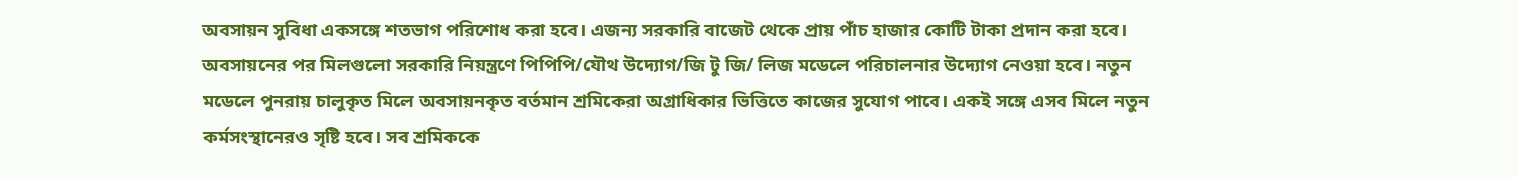অবসায়ন সুবিধা একসঙ্গে শতভাগ পরিশোধ করা হবে। এজন্য সরকারি বাজেট থেকে প্রায় পাঁচ হাজার কোটি টাকা প্রদান করা হবে। অবসায়নের পর মিলগুলো সরকারি নিয়ন্ত্রণে পিপিপি/যৌথ উদ্যোগ/জি টু জি/ লিজ মডেলে পরিচালনার উদ্যোগ নেওয়া হবে। নতুন মডেলে পুনরায় চালুকৃত মিলে অবসায়নকৃত বর্তমান শ্রমিকেরা অগ্রাধিকার ভিত্তিতে কাজের সুযোগ পাবে। একই সঙ্গে এসব মিলে নতুন কর্মসংস্থানেরও সৃষ্টি হবে। সব শ্রমিককে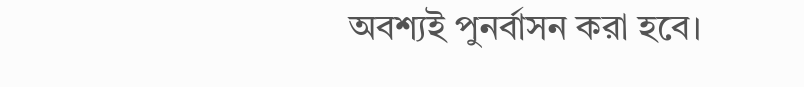অবশ্যই পুনর্বাসন করা হবে।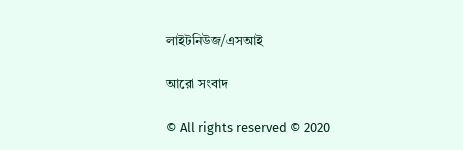লাইটনিউজ/এসআই

আরো সংবাদ

© All rights reserved © 2020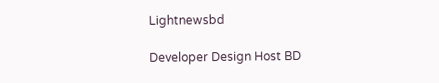Lightnewsbd

Developer Design Host BD